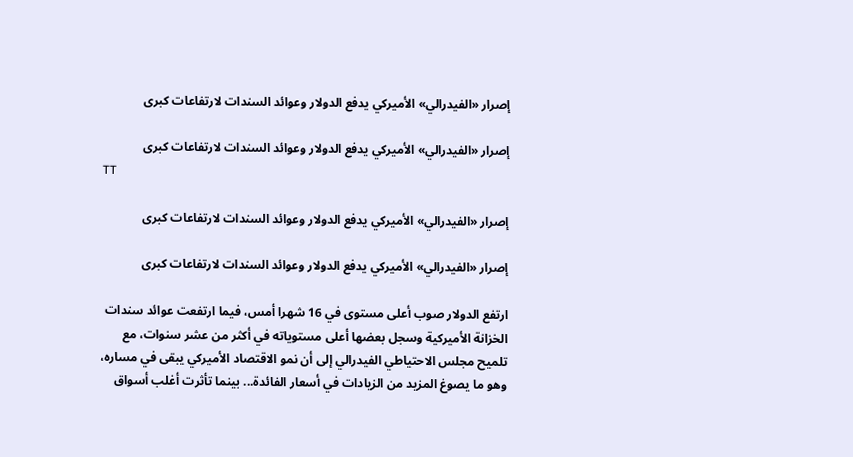إصرار «الفيدرالي» الأميركي يدفع الدولار وعوائد السندات لارتفاعات كبرى

إصرار «الفيدرالي» الأميركي يدفع الدولار وعوائد السندات لارتفاعات كبرى
TT

إصرار «الفيدرالي» الأميركي يدفع الدولار وعوائد السندات لارتفاعات كبرى

إصرار «الفيدرالي» الأميركي يدفع الدولار وعوائد السندات لارتفاعات كبرى

ارتفع الدولار صوب أعلى مستوى في 16 شهرا أمس، فيما ارتفعت عوائد سندات الخزانة الأميركية وسجل بعضها أعلى مستوياته في أكثر من عشر سنوات، مع تلميح مجلس الاحتياطي الفيدرالي إلى أن نمو الاقتصاد الأميركي يبقى في مساره، وهو ما يصوغ المزيد من الزيادات في أسعار الفائدة... بينما تأثرت أغلب أسواق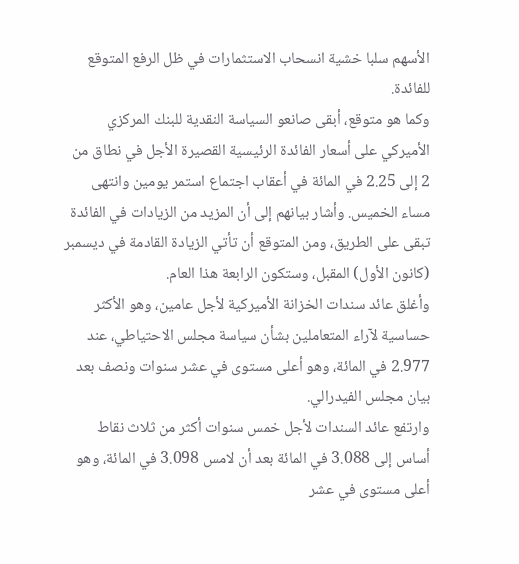الأسهم سلبا خشية انسحاب الاستثمارات في ظل الرفع المتوقع للفائدة.
وكما هو متوقع، أبقى صانعو السياسة النقدية للبنك المركزي الأميركي على أسعار الفائدة الرئيسية القصيرة الأجل في نطاق من 2 إلى 2.25 في المائة في أعقاب اجتماع استمر يومين وانتهى مساء الخميس. وأشار بيانهم إلى أن المزيد من الزيادات في الفائدة تبقى على الطريق، ومن المتوقع أن تأتي الزيادة القادمة في ديسمبر (كانون الأول) المقبل، وستكون الرابعة هذا العام.
وأغلق عائد سندات الخزانة الأميركية لأجل عامين، وهو الأكثر حساسية لآراء المتعاملين بشأن سياسة مجلس الاحتياطي، عند 2.977 في المائة، وهو أعلى مستوى في عشر سنوات ونصف بعد بيان مجلس الفيدرالي.
وارتفع عائد السندات لأجل خمس سنوات أكثر من ثلاث نقاط أساس إلى 3.088 في المائة بعد أن لامس 3.098 في المائة، وهو أعلى مستوى في عشر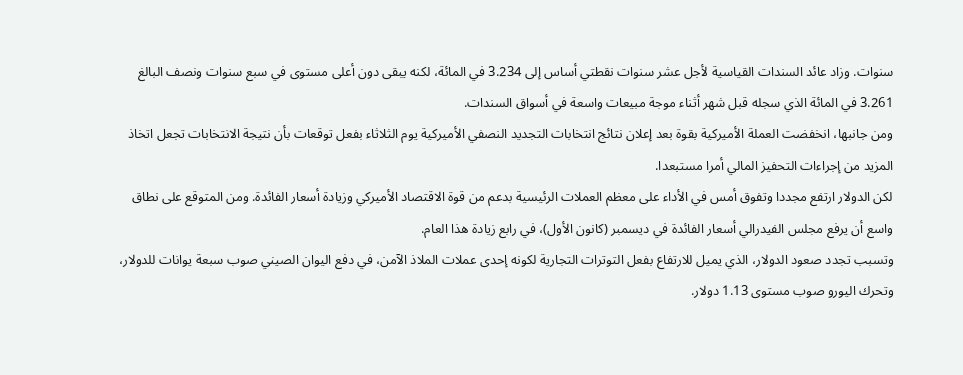سنوات. وزاد عائد السندات القياسية لأجل عشر سنوات نقطتي أساس إلى 3.234 في المائة، لكنه يبقى دون أعلى مستوى في سبع سنوات ونصف البالغ 3.261 في المائة الذي سجله قبل شهر أثناء موجة مبيعات واسعة في أسواق السندات.
ومن جانبها، انخفضت العملة الأميركية بقوة بعد إعلان نتائج انتخابات التجديد النصفي الأميركية يوم الثلاثاء بفعل توقعات بأن نتيجة الانتخابات تجعل اتخاذ المزيد من إجراءات التحفيز المالي أمرا مستبعدا.
لكن الدولار ارتفع مجددا وتفوق أمس في الأداء على معظم العملات الرئيسية بدعم من قوة الاقتصاد الأميركي وزيادة أسعار الفائدة. ومن المتوقع على نطاق واسع أن يرفع مجلس الفيدرالي أسعار الفائدة في ديسمبر (كانون الأول)، في رابع زيادة هذا العام.
وتسبب تجدد صعود الدولار، الذي يميل للارتفاع بفعل التوترات التجارية لكونه إحدى عملات الملاذ الآمن، في دفع اليوان الصيني صوب سبعة يوانات للدولار، وتحرك اليورو صوب مستوى 1.13 دولار.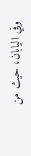وفي اليابان، حيث من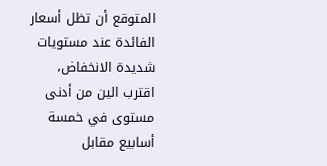المتوقع أن تظل أسعار الفائدة عند مستويات شديدة الانخفاض، اقترب الين من أدنى مستوى في خمسة أسابيع مقابل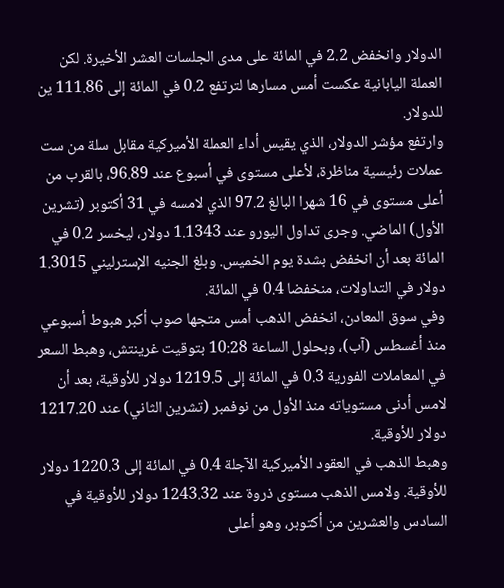الدولار وانخفض 2.2 في المائة على مدى الجلسات العشر الأخيرة. لكن العملة اليابانية عكست أمس مسارها لترتفع 0.2 في المائة إلى 111.86 ين للدولار.
وارتفع مؤشر الدولار، الذي يقيس أداء العملة الأميركية مقابل سلة من ست عملات رئيسية مناظرة، لأعلى مستوى في أسبوع عند 96.89، بالقرب من أعلى مستوى في 16 شهرا البالغ 97.2 الذي لامسه في 31 أكتوبر (تشرين الأول) الماضي. وجرى تداول اليورو عند 1.1343 دولار، ليخسر 0.2 في المائة بعد أن انخفض بشدة يوم الخميس. وبلغ الجنيه الإسترليني 1.3015 دولار في التداولات، منخفضا 0.4 في المائة.
وفي سوق المعادن، انخفض الذهب أمس متجها صوب أكبر هبوط أسبوعي منذ أغسطس (آب)، وبحلول الساعة 10:28 بتوقيت غرينتش، وهبط السعر في المعاملات الفورية 0.3 في المائة إلى 1219.5 دولار للأوقية، بعد أن لامس أدنى مستوياته منذ الأول من نوفمبر (تشرين الثاني) عند 1217.20 دولار للأوقية.
وهبط الذهب في العقود الأميركية الآجلة 0.4 في المائة إلى 1220.3 دولار للأوقية. ولامس الذهب مستوى ذروة عند 1243.32 دولار للأوقية في السادس والعشرين من أكتوبر، وهو أعلى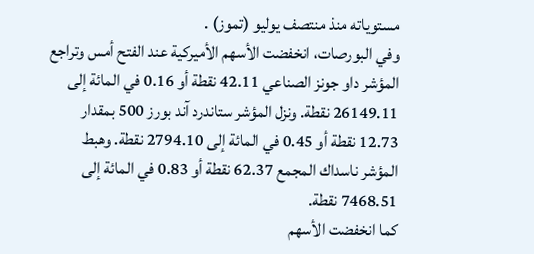مستوياته منذ منتصف يوليو (تموز) .
وفي البورصات، انخفضت الأسهم الأميركية عند الفتح أمس وتراجع المؤشر داو جونز الصناعي 42.11 نقطة أو 0.16 في المائة إلى 26149.11 نقطة. ونزل المؤشر ستاندرد آند بورز 500 بمقدار 12.73 نقطة أو 0.45 في المائة إلى 2794.10 نقطة. وهبط المؤشر ناسداك المجمع 62.37 نقطة أو 0.83 في المائة إلى 7468.51 نقطة.
كما انخفضت الأسهم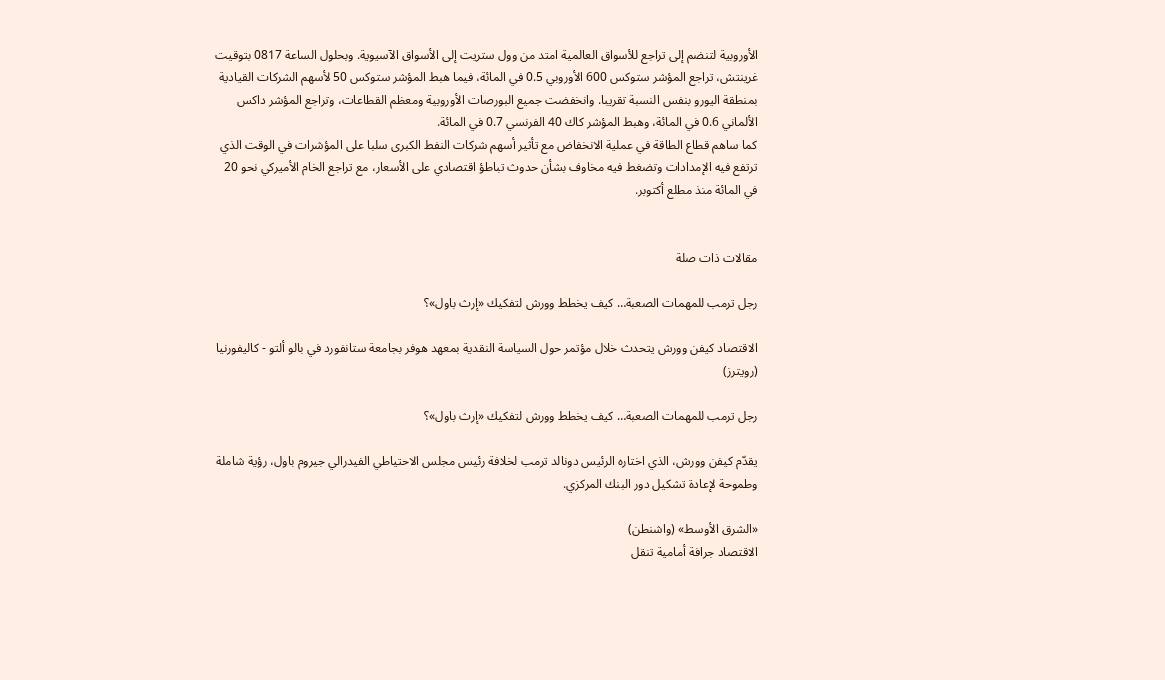الأوروبية لتنضم إلى تراجع للأسواق العالمية امتد من وول ستريت إلى الأسواق الآسيوية. وبحلول الساعة 0817 بتوقيت غرينتش، تراجع المؤشر ستوكس 600 الأوروبي 0.5 في المائة، فيما هبط المؤشر ستوكس 50 لأسهم الشركات القيادية بمنطقة اليورو بنفس النسبة تقريبا. وانخفضت جميع البورصات الأوروبية ومعظم القطاعات، وتراجع المؤشر داكس الألماني 0.6 في المائة، وهبط المؤشر كاك 40 الفرنسي 0.7 في المائة.
كما ساهم قطاع الطاقة في عملية الانخفاض مع تأثير أسهم شركات النفط الكبرى سلبا على المؤشرات في الوقت الذي ترتفع فيه الإمدادات وتضغط فيه مخاوف بشأن حدوث تباطؤ اقتصادي على الأسعار، مع تراجع الخام الأميركي نحو 20 في المائة منذ مطلع أكتوبر.


مقالات ذات صلة

رجل ترمب للمهمات الصعبة… كيف يخطط وورش لتفكيك «إرث باول»؟

الاقتصاد كيفن وورش يتحدث خلال مؤتمر حول السياسة النقدية بمعهد هوفر بجامعة ستانفورد في بالو ألتو - كاليفورنيا (رويترز)

رجل ترمب للمهمات الصعبة… كيف يخطط وورش لتفكيك «إرث باول»؟

يقدّم كيفن وورش، الذي اختاره الرئيس دونالد ترمب لخلافة رئيس مجلس الاحتياطي الفيدرالي جيروم باول، رؤية شاملة وطموحة لإعادة تشكيل دور البنك المركزي.

«الشرق الأوسط» (واشنطن)
الاقتصاد جرافة أمامية تنقل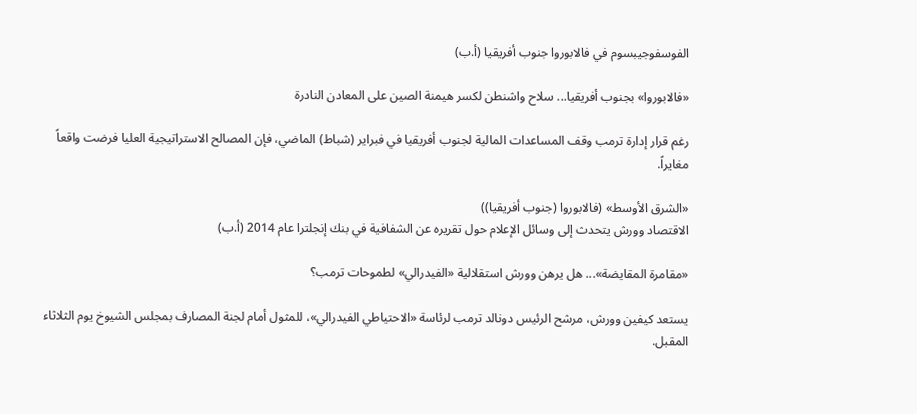الفوسفوجيبسوم في فالابوروا جنوب أفريقيا (أ.ب)

«فالابوروا» بجنوب أفريقيا... سلاح واشنطن لكسر هيمنة الصين على المعادن النادرة

رغم قرار إدارة ترمب وقف المساعدات المالية لجنوب أفريقيا في فبراير (شباط) الماضي، فإن المصالح الاستراتيجية العليا فرضت واقعاً مغايراً.

«الشرق الأوسط» (فالابوروا (جنوب أفريقيا))
الاقتصاد وورش يتحدث إلى وسائل الإعلام حول تقريره عن الشفافية في بنك إنجلترا عام 2014 (أ.ب)

«مقامرة المقايضة»... هل يرهن وورش استقلالية «الفيدرالي» لطموحات ترمب؟

يستعد كيفين وورش، مرشح الرئيس دونالد ترمب لرئاسة «الاحتياطي الفيدرالي»، للمثول أمام لجنة المصارف بمجلس الشيوخ يوم الثلاثاء المقبل.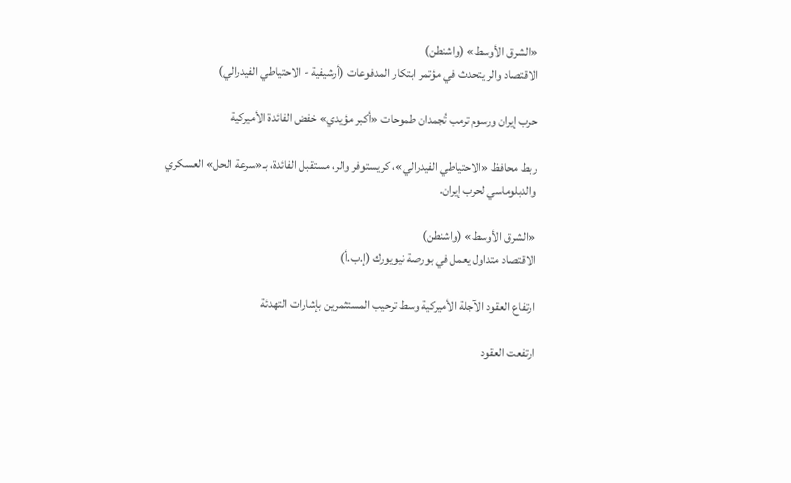«الشرق الأوسط» (واشنطن)
الاقتصاد والر يتحدث في مؤتمر ابتكار المدفوعات (أرشيفية - الاحتياطي الفيدرالي)

حرب إيران ورسوم ترمب تُجمدان طموحات «أكبر مؤيدي» خفض الفائدة الأميركية

ربط محافظ «الاحتياطي الفيدرالي»، كريستوفر والر، مستقبل الفائدة، بـ«سرعة الحل» العسكري والدبلوماسي لحرب إيران.

«الشرق الأوسط» (واشنطن)
الاقتصاد متداول يعمل في بورصة نيويورك (إ.ب.أ)

ارتفاع العقود الآجلة الأميركية وسط ترحيب المستثمرين بإشارات التهدئة

ارتفعت العقود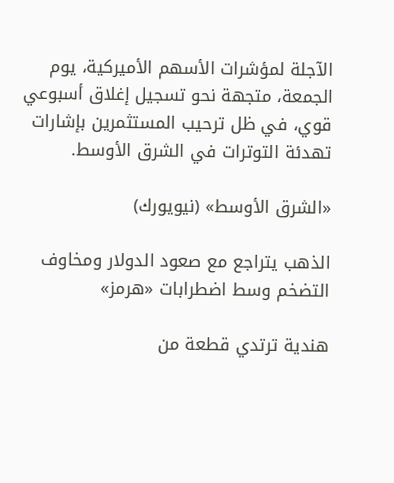الآجلة لمؤشرات الأسهم الأميركية، يوم الجمعة، متجهة نحو تسجيل إغلاق أسبوعي قوي، في ظل ترحيب المستثمرين بإشارات تهدئة التوترات في الشرق الأوسط.

«الشرق الأوسط» (نيويورك)

الذهب يتراجع مع صعود الدولار ومخاوف التضخم وسط اضطرابات «هرمز»

هندية ترتدي قطعة من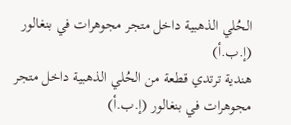الحُلي الذهبية داخل متجر مجوهرات في بنغالور (إ.ب.أ)
هندية ترتدي قطعة من الحُلي الذهبية داخل متجر مجوهرات في بنغالور (إ.ب.أ)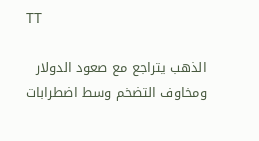TT

الذهب يتراجع مع صعود الدولار ومخاوف التضخم وسط اضطرابات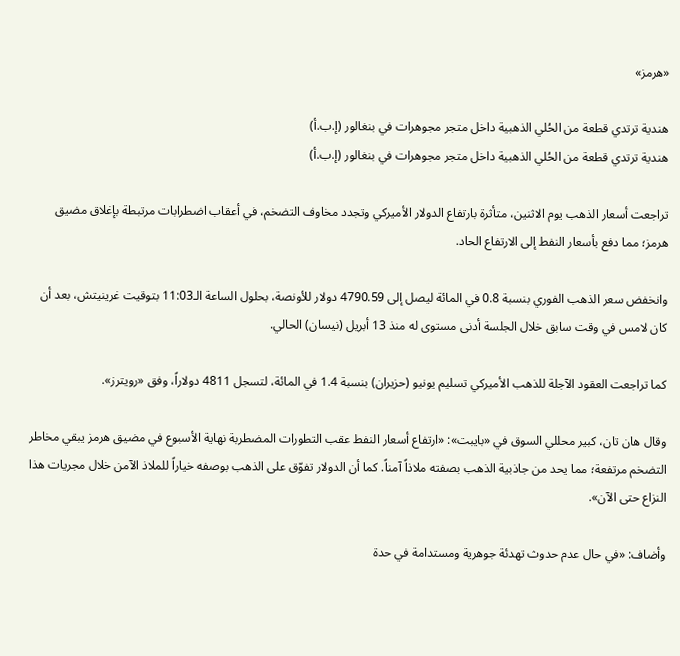«هرمز»

هندية ترتدي قطعة من الحُلي الذهبية داخل متجر مجوهرات في بنغالور (إ.ب.أ)
هندية ترتدي قطعة من الحُلي الذهبية داخل متجر مجوهرات في بنغالور (إ.ب.أ)

تراجعت أسعار الذهب يوم الاثنين، متأثرة بارتفاع الدولار الأميركي وتجدد مخاوف التضخم، في أعقاب اضطرابات مرتبطة بإغلاق مضيق هرمز؛ مما دفع بأسعار النفط إلى الارتفاع الحاد.

وانخفض سعر الذهب الفوري بنسبة 0.8 في المائة ليصل إلى 4790.59 دولار للأونصة، بحلول الساعة الـ11:03 بتوقيت غرينيتش، بعد أن كان لامس في وقت سابق خلال الجلسة أدنى مستوى له منذ 13 أبريل (نيسان) الحالي.

كما تراجعت العقود الآجلة للذهب الأميركي تسليم يونيو (حزيران) بنسبة 1.4 في المائة، لتسجل 4811 دولاراً، وفق «رويترز».

وقال هان تان، كبير محللي السوق في «بايبت»: «ارتفاع أسعار النفط عقب التطورات المضطربة نهاية الأسبوع في مضيق هرمز يبقي مخاطر التضخم مرتفعة؛ مما يحد من جاذبية الذهب بصفته ملاذاً آمناً. كما أن الدولار تفوّق على الذهب بوصفه خياراً للملاذ الآمن خلال مجريات هذا النزاع حتى الآن».

وأضاف: «في حال عدم حدوث تهدئة جوهرية ومستدامة في حدة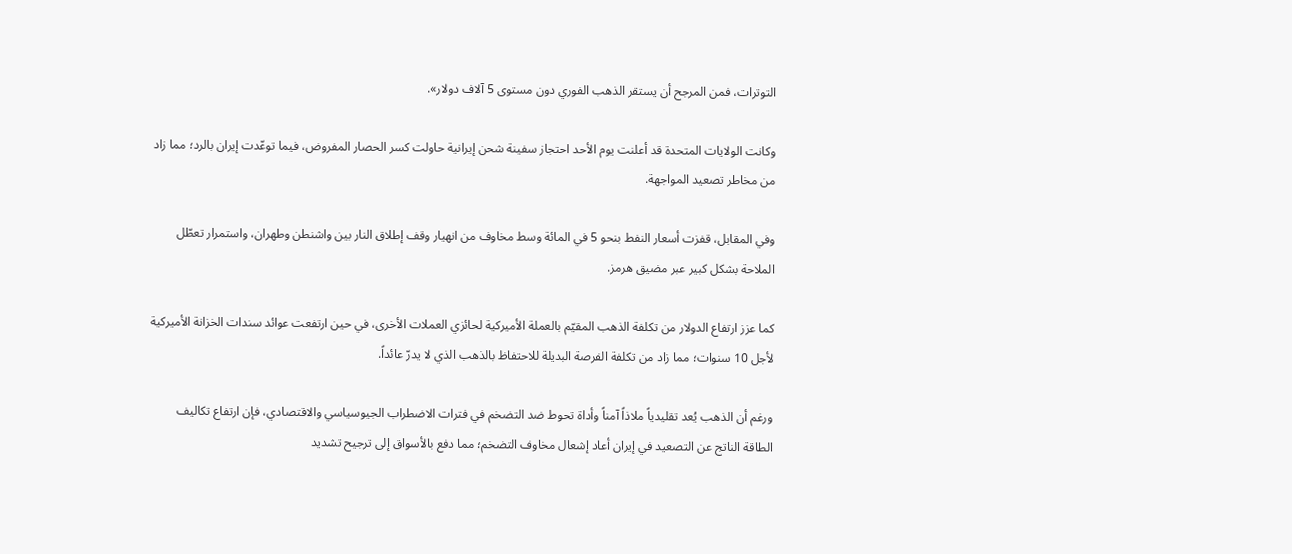التوترات، فمن المرجح أن يستقر الذهب الفوري دون مستوى 5 آلاف دولار».

وكانت الولايات المتحدة قد أعلنت يوم الأحد احتجاز سفينة شحن إيرانية حاولت كسر الحصار المفروض، فيما توعّدت إيران بالرد؛ مما زاد من مخاطر تصعيد المواجهة.

وفي المقابل، قفزت أسعار النفط بنحو 5 في المائة وسط مخاوف من انهيار وقف إطلاق النار بين واشنطن وطهران، واستمرار تعطّل الملاحة بشكل كبير عبر مضيق هرمز.

كما عزز ارتفاع الدولار من تكلفة الذهب المقيّم بالعملة الأميركية لحائزي العملات الأخرى، في حين ارتفعت عوائد سندات الخزانة الأميركية لأجل 10 سنوات؛ مما زاد من تكلفة الفرصة البديلة للاحتفاظ بالذهب الذي لا يدرّ عائداً.

ورغم أن الذهب يُعد تقليدياً ملاذاً آمناً وأداة تحوط ضد التضخم في فترات الاضطراب الجيوسياسي والاقتصادي، فإن ارتفاع تكاليف الطاقة الناتج عن التصعيد في إيران أعاد إشعال مخاوف التضخم؛ مما دفع بالأسواق إلى ترجيح تشديد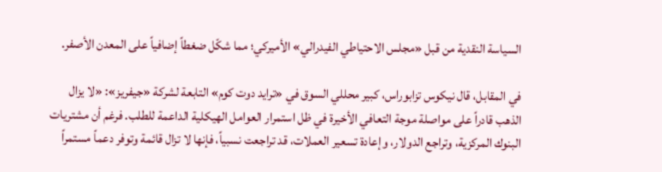السياسة النقدية من قبل «مجلس الاحتياطي الفيدرالي» الأميركي؛ مما شكّل ضغطاً إضافياً على المعدن الأصفر.

في المقابل، قال نيكوس تزابوراس، كبير محللي السوق في «ترايد دوت كوم» التابعة لشركة «جيفريز»: «لا يزال الذهب قادراً على مواصلة موجة التعافي الأخيرة في ظل استمرار العوامل الهيكلية الداعمة للطلب. فرغم أن مشتريات البنوك المركزية، وتراجع الدولار، وإعادة تسعير العملات، قد تراجعت نسبياً، فإنها لا تزال قائمة وتوفر دعماً مستمراً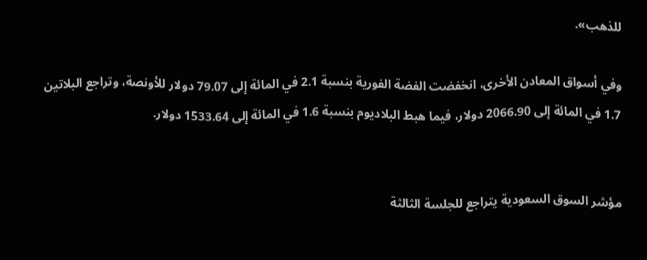للذهب».

وفي أسواق المعادن الأخرى، انخفضت الفضة الفورية بنسبة 2.1 في المائة إلى 79.07 دولار للأونصة، وتراجع البلاتين 1.7 في المائة إلى 2066.90 دولار، فيما هبط البلاديوم بنسبة 1.6 في المائة إلى 1533.64 دولار.


مؤشر السوق السعودية يتراجع للجلسة الثالثة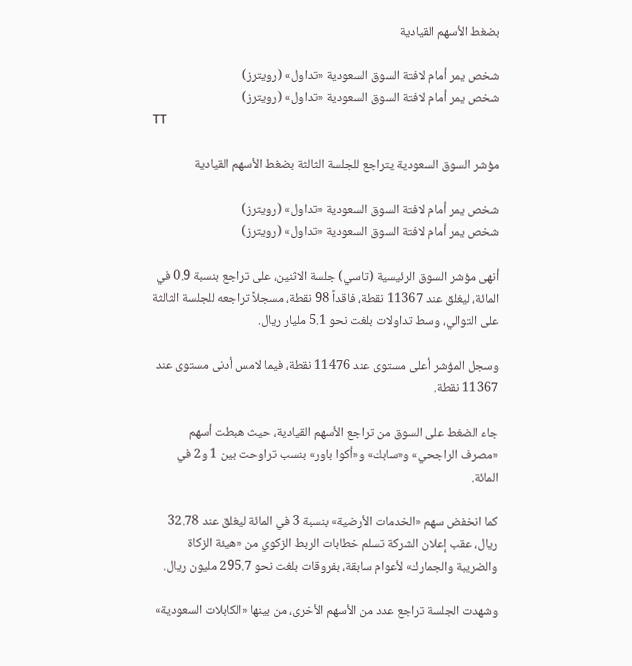بضغط الأسهم القيادية

شخص يمر أمام لافتة السوق السعودية «تداول» (رويترز)
شخص يمر أمام لافتة السوق السعودية «تداول» (رويترز)
TT

مؤشر السوق السعودية يتراجع للجلسة الثالثة بضغط الأسهم القيادية

شخص يمر أمام لافتة السوق السعودية «تداول» (رويترز)
شخص يمر أمام لافتة السوق السعودية «تداول» (رويترز)

أنهى مؤشر السوق الرئيسية (تاسي) جلسة الاثنين، على تراجع بنسبة 0.9 في المائة، ليغلق عند 11367 نقطة، فاقداً 98 نقطة، مسجلاً تراجعه للجلسة الثالثة على التوالي، وسط تداولات بلغت نحو 5.1 مليار ريال.

وسجل المؤشر أعلى مستوى عند 11476 نقطة، فيما لامس أدنى مستوى عند 11367 نقطة.

جاء الضغط على السوق من تراجع الأسهم القيادية، حيث هبطت أسهم «مصرف الراجحي» و«سابك» و«أكوا باور» بنسب تراوحت بين 1 و2 في المائة.

كما انخفض سهم «الخدمات الأرضية» بنسبة 3 في المائة ليغلق عند 32.78 ريال، عقب إعلان الشركة تسلم خطابات الربط الزكوي من «هيئة الزكاة والضريبة والجمارك» لأعوام سابقة، بفروقات بلغت نحو 295.7 مليون ريال.

وشهدت الجلسة تراجع عدد من الأسهم الأخرى، من بينها «الكابلات السعودية»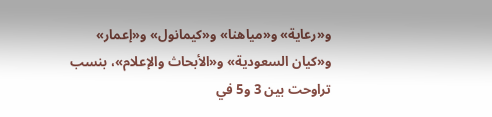و«رعاية» و«مياهنا» و«كيمانول» و«إعمار» و«كيان السعودية» و«الأبحاث والإعلام»، بنسب تراوحت بين 3 و5 في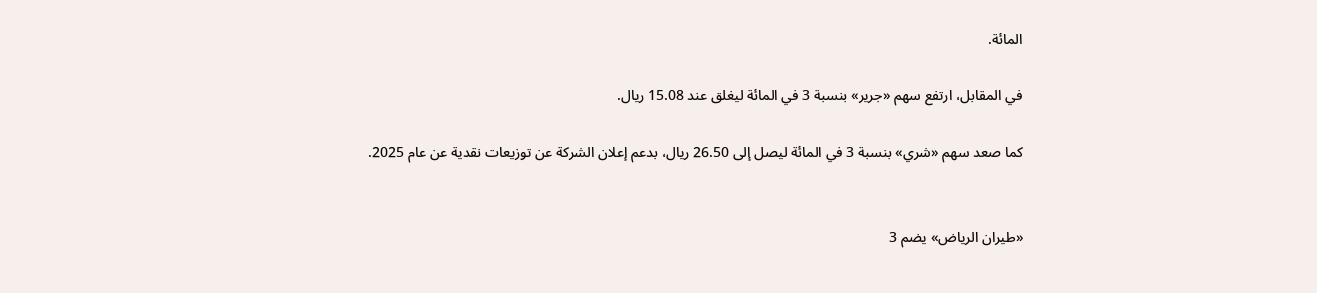المائة.

في المقابل، ارتفع سهم «جرير» بنسبة 3 في المائة ليغلق عند 15.08 ريال.

كما صعد سهم «شري» بنسبة 3 في المائة ليصل إلى 26.50 ريال، بدعم إعلان الشركة عن توزيعات نقدية عن عام 2025.


«طيران الرياض» يضم 3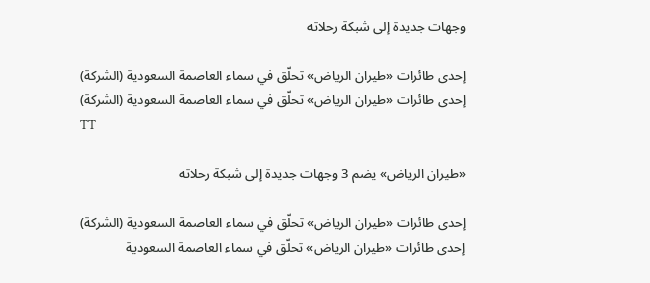وجهات جديدة إلى شبكة رحلاته

إحدى طائرات «طيران الرياض» تحلّق في سماء العاصمة السعودية (الشركة)
إحدى طائرات «طيران الرياض» تحلّق في سماء العاصمة السعودية (الشركة)
TT

«طيران الرياض» يضم 3 وجهات جديدة إلى شبكة رحلاته

إحدى طائرات «طيران الرياض» تحلّق في سماء العاصمة السعودية (الشركة)
إحدى طائرات «طيران الرياض» تحلّق في سماء العاصمة السعودية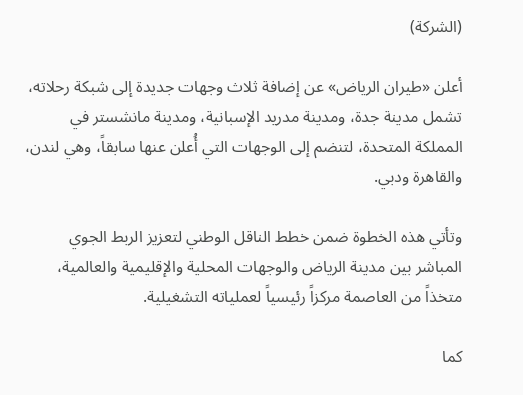(الشركة)

أعلن «طيران الرياض» عن إضافة ثلاث وجهات جديدة إلى شبكة رحلاته، تشمل مدينة جدة، ومدينة مدريد الإسبانية، ومدينة مانشستر في المملكة المتحدة، لتنضم إلى الوجهات التي أُعلن عنها سابقاً، وهي لندن، والقاهرة ودبي.

وتأتي هذه الخطوة ضمن خطط الناقل الوطني لتعزيز الربط الجوي المباشر بين مدينة الرياض والوجهات المحلية والإقليمية والعالمية، متخذاً من العاصمة مركزاً رئيسياً لعملياته التشغيلية.

كما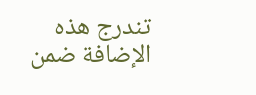تندرج هذه الإضافة ضمن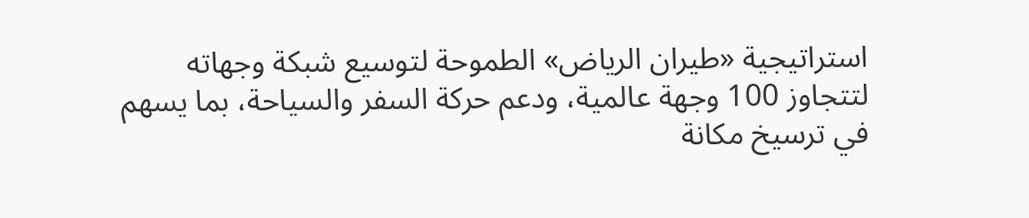استراتيجية «طيران الرياض» الطموحة لتوسيع شبكة وجهاته لتتجاوز 100 وجهة عالمية، ودعم حركة السفر والسياحة، بما يسهم في ترسيخ مكانة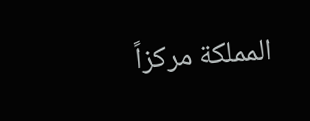المملكة مركزاً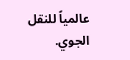عالمياً للنقل الجوي.